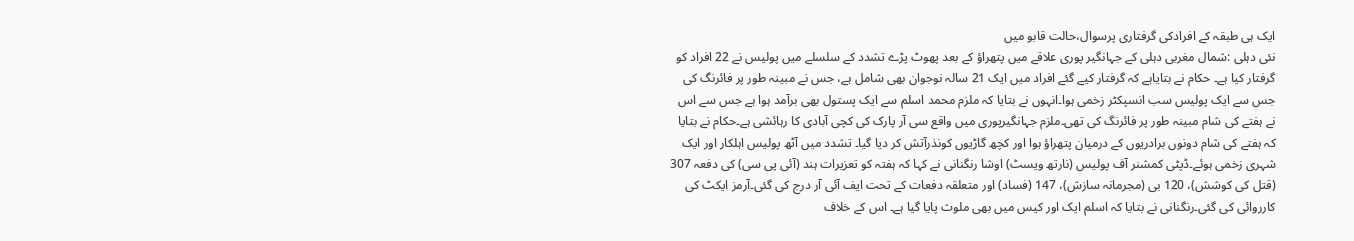ایک ہی طبقہ کے افرادکی گرفتاری پرسوال،حالت قابو میں
نئی دہلی :شمال مغربی دہلی کے جہانگیر پوری علاقے میں پتھراؤ کے بعد پھوٹ پڑے تشدد کے سلسلے میں پولیس نے 22 افراد کو گرفتار کیا ہے۔ حکام نے بتایاہے کہ گرفتار کیے گئے افراد میں ایک 21 سالہ نوجوان بھی شامل ہے، جس نے مبینہ طور پر فائرنگ کی جس سے ایک پولیس سب انسپکٹر زخمی ہوا۔انہوں نے بتایا کہ ملزم محمد اسلم سے ایک پستول بھی برآمد ہوا ہے جس سے اس نے ہفتے کی شام مبینہ طور پر فائرنگ کی تھی۔ملزم جہانگیرپوری میں واقع سی آر پارک کی کچی آبادی کا رہائشی ہے۔حکام نے بتایا کہ ہفتے کی شام دونوں برادریوں کے درمیان پتھراؤ ہوا اور کچھ گاڑیوں کونذرآتش کر دیا گیا۔ تشدد میں آٹھ پولیس اہلکار اور ایک شہری زخمی ہوئے۔ڈپٹی کمشنر آف پولیس (نارتھ ویسٹ) اوشا رنگنانی نے کہا کہ ہفتہ کو تعزیرات ہند (آئی پی سی) کی دفعہ 307 (قتل کی کوشش)، 120 بی (مجرمانہ سازش)، 147 (فساد) اور متعلقہ دفعات کے تحت ایف آئی آر درج کی گئی۔آرمز ایکٹ کی کارروائی کی گئی۔رنگنانی نے بتایا کہ اسلم ایک اور کیس میں بھی ملوث پایا گیا ہے۔ اس کے خلاف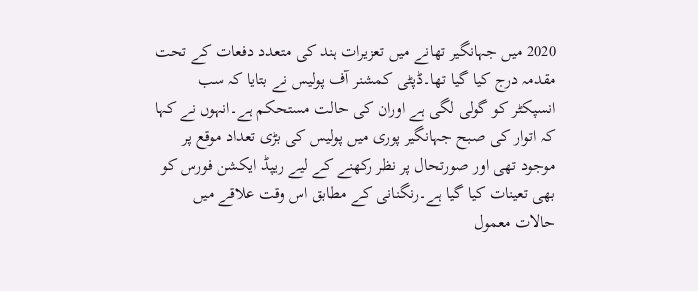2020 میں جہانگیر تھانے میں تعزیرات ہند کی متعدد دفعات کے تحت مقدمہ درج کیا گیا تھا۔ڈپٹی کمشنر آف پولیس نے بتایا کہ سب انسپکٹر کو گولی لگی ہے اوران کی حالت مستحکم ہے۔انہوں نے کہا کہ اتوار کی صبح جہانگیر پوری میں پولیس کی بڑی تعداد موقع پر موجود تھی اور صورتحال پر نظر رکھنے کے لیے ریپڈ ایکشن فورس کو بھی تعینات کیا گیا ہے۔رنگنانی کے مطابق اس وقت علاقے میں حالات معمول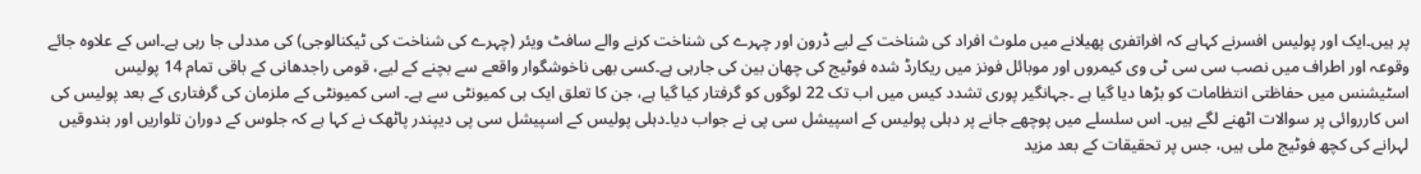پر ہیں۔ایک اور پولیس افسرنے کہاہے کہ افراتفری پھیلانے میں ملوث افراد کی شناخت کے لیے ڈرون اور چہرے کی شناخت کرنے والے سافٹ ویئر (چہرے کی شناخت کی ٹیکنالوجی) کی مددلی جا رہی ہے۔اس کے علاوہ جائے وقوعہ اور اطراف میں نصب سی سی ٹی وی کیمروں اور موبائل فونز میں ریکارڈ شدہ فوٹیج کی چھان بین کی جارہی ہے۔کسی بھی ناخوشگوار واقعے سے بچنے کے لیے، قومی راجدھانی کے باقی تمام 14 پولیس اسٹیشنس میں حفاظتی انتظامات کو بڑھا دیا گیا ہے ۔جہانگیر پوری تشدد کیس میں اب تک 22 لوگوں کو گرفتار کیا گیا ہے، جن کا تعلق ایک ہی کمیونٹی سے ہے۔ اسی کمیونٹی کے ملزمان کی گرفتاری کے بعد پولیس کی اس کارروائی پر سوالات اٹھنے لگے ہیں۔ اس سلسلے میں پوچھے جانے پر دہلی پولیس کے اسپیشل سی پی نے جواب دیا۔دہلی پولیس کے اسپیشل سی پی دیپندر پاٹھک نے کہا ہے کہ جلوس کے دوران تلواریں اور بندوقیں لہرانے کی کچھ فوٹیج ملی ہیں، جس پر تحقیقات کے بعد مزید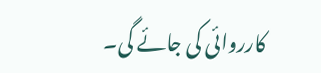کارروائی کی جائے گی۔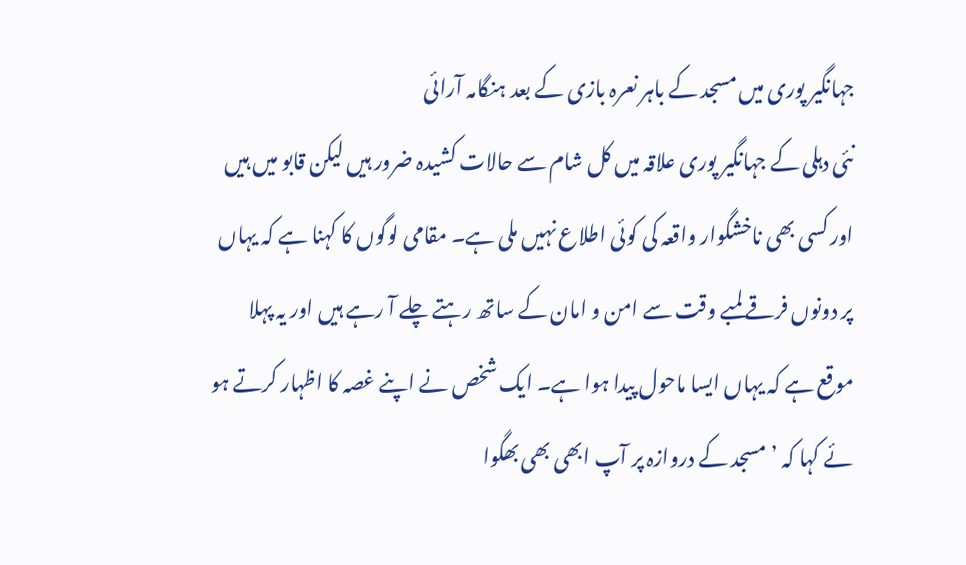جہانگیر پوری میں مسجد کے باہر نعرہ بازی کے بعد ہنگامہ آرائی
نئی دہلی کے جہانگیر پوری علاقہ میں کل شام سے حالات کشیدہ ضرور ہیں لیکن قابو میں ہیں اور کسی بھی ناخشگوار واقعہ کی کوئی اطلاع نہیں ملی ہے۔ مقامی لوگوں کا کہنا ہے کہ یہاں پر دونوں فرقے لمبے وقت سے امن و امان کے ساتھ رہتے چلے آ رہے ہیں اور یہ پہلا موقع ہے کہ یہاں ایسا ماحول پیدا ہوا ہے۔ ایک شخص نے اپنے غصہ کا اظہار کرتے ہو ئے کہا کہ ’مسجد کے دروازہ پر آپ ابھی بھی بھگوا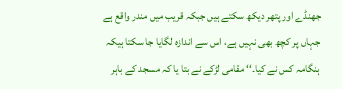جھنڈے اور پتھر دیکھ سکتے ہیں جبکہ قریب میں مندر واقع ہے جہاں پر کچھ بھی نہیں ہے، اس سے اندازہ لگایا جا سکتا ہیکہ ہنگامہ کس نے کیا۔‘‘ مقامی لڑکے نے بتا یا کہ مسجد کے باہر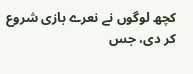کچھ لوگوں نے نعرے بازی شروع کر دی، جس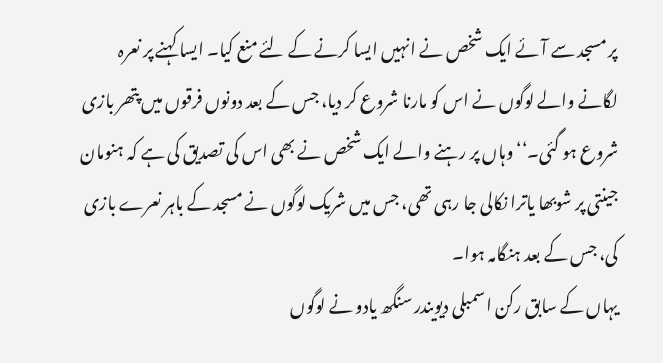پر مسجد سے آئے ایک شخص نے انہیں ایسا کرنے کے لئے منع کیا۔ ایسا کہنے پر نعرہ لگانے والے لوگوں نے اس کو مارنا شروع کر دیا، جس کے بعد دونوں فرقوں میں پتھر بازی شروع ہو گئی۔‘‘ وہاں پر رہنے والے ایک شخص نے بھی اس کی تصدیق کی ہے کہ ہنومان جینتی پر شوبھا یاترا نکالی جا رہی تھی، جس میں شریک لوگوں نے مسجد کے باہر نعرے بازی کی، جس کے بعد ہنگامہ ہوا۔
یہاں کے سابق رکن اسمبلی دیویندر سنگھ یادو نے لوگوں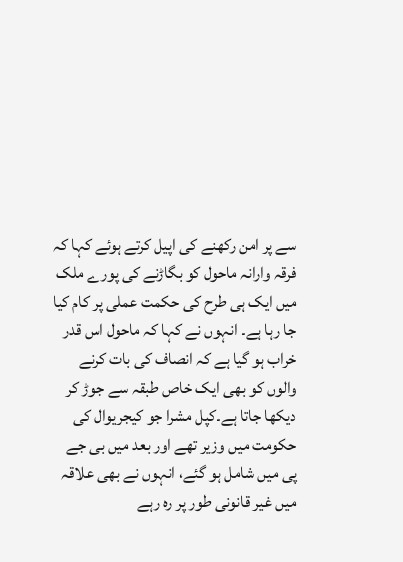سے پر امن رکھنے کی اپیل کرتے ہوئے کہا کہ فرقہ وارانہ ماحول کو بگاڑنے کی پورے ملک میں ایک ہی طرح کی حکمت عملی پر کام کیا جا رہا ہے۔ انہوں نے کہا کہ ماحول اس قدر خراب ہو گیا ہے کہ انصاف کی بات کرنے والوں کو بھی ایک خاص طبقہ سے جوڑ کر دیکھا جاتا ہے۔کپل مشرا جو کیجریوال کی حکومت میں وزیر تھے اور بعد میں بی جے پی میں شامل ہو گئے، انہوں نے بھی علاقہ میں غیر قانونی طور پر رہ رہے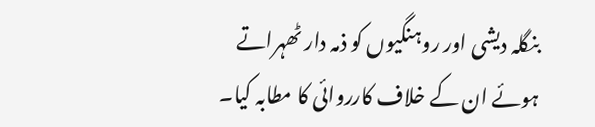بنگلہ دیشی اور روہنگیوں کو ذمہ دار ٹھہراتے ہوئے ان کے خلاف کارروائی کا مطابہ کیا۔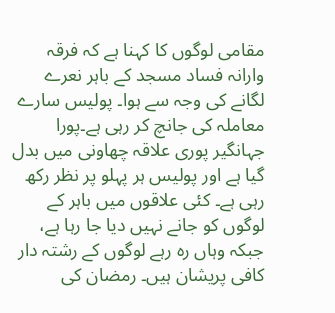مقامی لوگوں کا کہنا ہے کہ فرقہ وارانہ فساد مسجد کے باہر نعرے لگانے کی وجہ سے ہوا۔ پولیس سارے معاملہ کی جانچ کر رہی ہے۔پورا جہانگیر پوری علاقہ چھاونی میں بدل گیا ہے اور پولیس ہر پہلو پر نظر رکھ رہی ہے۔ کئی علاقوں میں باہر کے لوگوں کو جانے نہیں دیا جا رہا ہے، جبکہ وہاں رہ رہے لوگوں کے رشتہ دار کافی پریشان ہیں۔ رمضان کی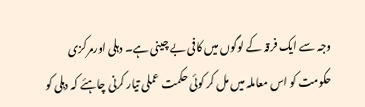وجہ سے ایک فرقہ کے لوگوں میں کافی بے چینی ہے۔ دہلی اورمرکزی حکومت کو اس معاملہ میں مل کر کوئی حکمت عملی تیار کرنی چاہئے کہ دہلی کو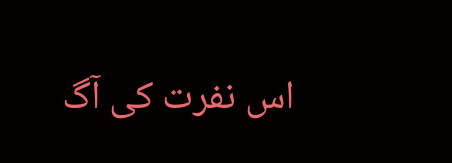اس نفرت کی آگ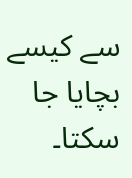سے کیسے بچایا جا سکتا۔